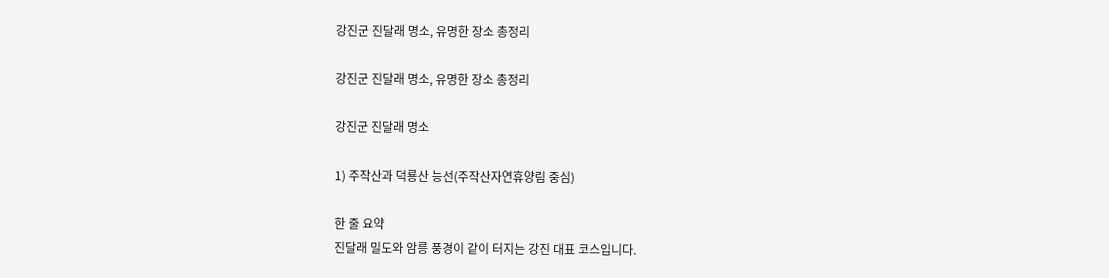강진군 진달래 명소, 유명한 장소 총정리

강진군 진달래 명소, 유명한 장소 총정리

강진군 진달래 명소

1) 주작산과 덕룡산 능선(주작산자연휴양림 중심)

한 줄 요약
진달래 밀도와 암릉 풍경이 같이 터지는 강진 대표 코스입니다.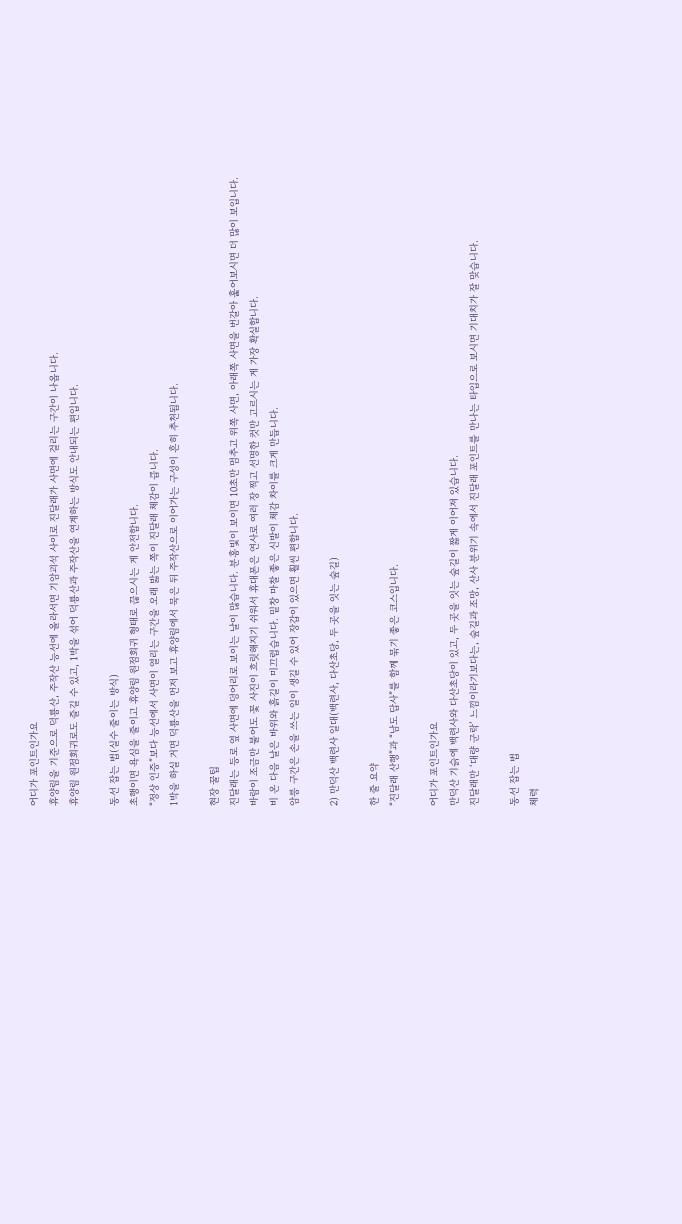어디가 포인트인가요
휴양림을 기준으로 덕룡산, 주작산 능선에 올라서면 기암괴석 사이로 진달래가 사면에 걸리는 구간이 나옵니다.
휴양림 원점회귀로도 즐길 수 있고, 1박을 섞어 덕룡산과 주작산을 연계하는 방식도 안내되는 편입니다.

동선 잡는 법(실수 줄이는 방식)
초행이면 욕심을 줄이고 휴양림 원점회귀 형태로 끊으시는 게 안전합니다.
“정상 인증”보다 능선에서 사면이 열리는 구간을 오래 밟는 쪽이 진달래 체감이 큽니다.
1박을 하실 거면 덕룡산을 먼저 보고 휴양림에서 묵은 뒤 주작산으로 이어가는 구성이 흔히 추천됩니다.

현장 꿀팁
진달래는 등로 옆 사면에 덩어리로 보이는 날이 많습니다. 분홍빛이 보이면 10초만 멈추고 위쪽 사면, 아래쪽 사면을 번갈아 훑어보시면 더 많이 보입니다.
바람이 조금만 불어도 꽃 사진이 흐릿해지기 쉬워서 휴대폰은 연사로 여러 장 찍고 선명한 컷만 고르시는 게 가장 확실합니다.
비 온 다음 날은 바위와 흙길이 미끄럽습니다. 밑창 마찰 좋은 신발이 체감 차이를 크게 만듭니다.
암릉 구간은 손을 쓰는 일이 생길 수 있어 장갑이 있으면 훨씬 편합니다.

2) 만덕산 백련사 일대(백련사, 다산초당, 두 곳을 잇는 숲길)

한 줄 요약
“진달래 산행”과 “남도 답사”를 함께 묶기 좋은 코스입니다.

어디가 포인트인가요
만덕산 기슭에 백련사와 다산초당이 있고, 두 곳을 잇는 숲길이 짧게 이어져 있습니다.
진달래만 ‘대량 군락’ 느낌이라기보다는, 숲길과 조망, 산사 분위기 속에서 진달래 포인트를 만나는 타입으로 보시면 기대치가 잘 맞습니다.

동선 잡는 법
체력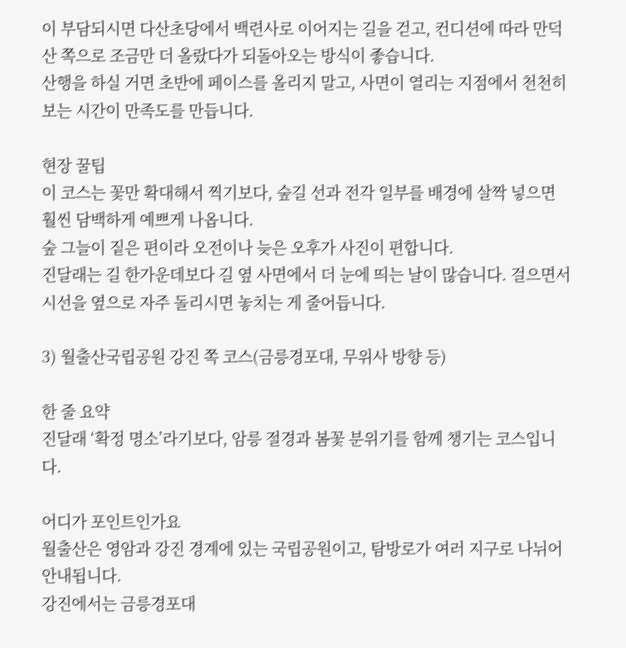이 부담되시면 다산초당에서 백련사로 이어지는 길을 걷고, 컨디션에 따라 만덕산 쪽으로 조금만 더 올랐다가 되돌아오는 방식이 좋습니다.
산행을 하실 거면 초반에 페이스를 올리지 말고, 사면이 열리는 지점에서 천천히 보는 시간이 만족도를 만듭니다.

현장 꿀팁
이 코스는 꽃만 확대해서 찍기보다, 숲길 선과 전각 일부를 배경에 살짝 넣으면 훨씬 담백하게 예쁘게 나옵니다.
숲 그늘이 짙은 편이라 오전이나 늦은 오후가 사진이 편합니다.
진달래는 길 한가운데보다 길 옆 사면에서 더 눈에 띄는 날이 많습니다. 걸으면서 시선을 옆으로 자주 돌리시면 놓치는 게 줄어듭니다.

3) 월출산국립공원 강진 쪽 코스(금릉경포대, 무위사 방향 등)

한 줄 요약
진달래 ‘확정 명소’라기보다, 암릉 절경과 봄꽃 분위기를 함께 챙기는 코스입니다.

어디가 포인트인가요
월출산은 영암과 강진 경계에 있는 국립공원이고, 탐방로가 여러 지구로 나뉘어 안내됩니다.
강진에서는 금릉경포대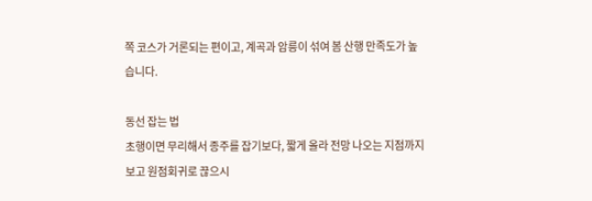쪽 코스가 거론되는 편이고, 계곡과 암릉이 섞여 봄 산행 만족도가 높습니다.

동선 잡는 법
초행이면 무리해서 종주를 잡기보다, 짧게 올라 전망 나오는 지점까지 보고 원점회귀로 끊으시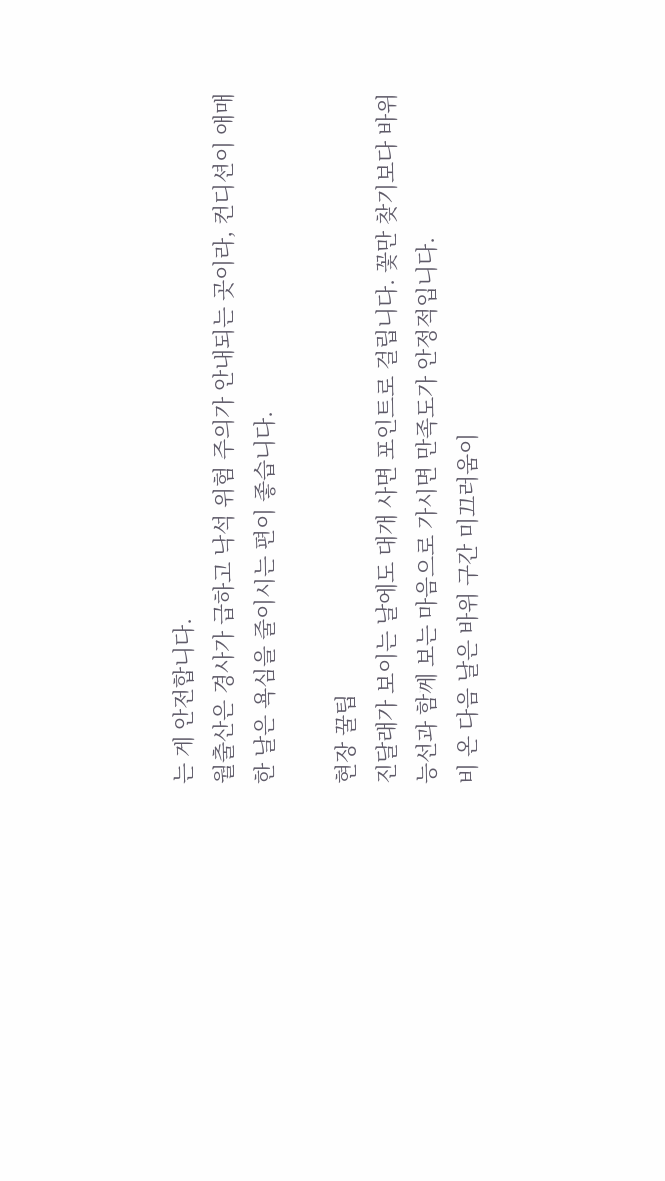는 게 안전합니다.
월출산은 경사가 급하고 낙석 위험 주의가 안내되는 곳이라, 컨디션이 애매한 날은 욕심을 줄이시는 편이 좋습니다.

현장 꿀팁
진달래가 보이는 날에도 대개 사면 포인트로 걸립니다. 꽃만 찾기보다 바위 능선과 함께 보는 마음으로 가시면 만족도가 안정적입니다.
비 온 다음 날은 바위 구간 미끄러움이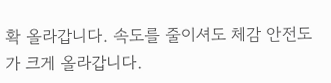확 올라갑니다. 속도를 줄이셔도 체감 안전도가 크게 올라갑니다.